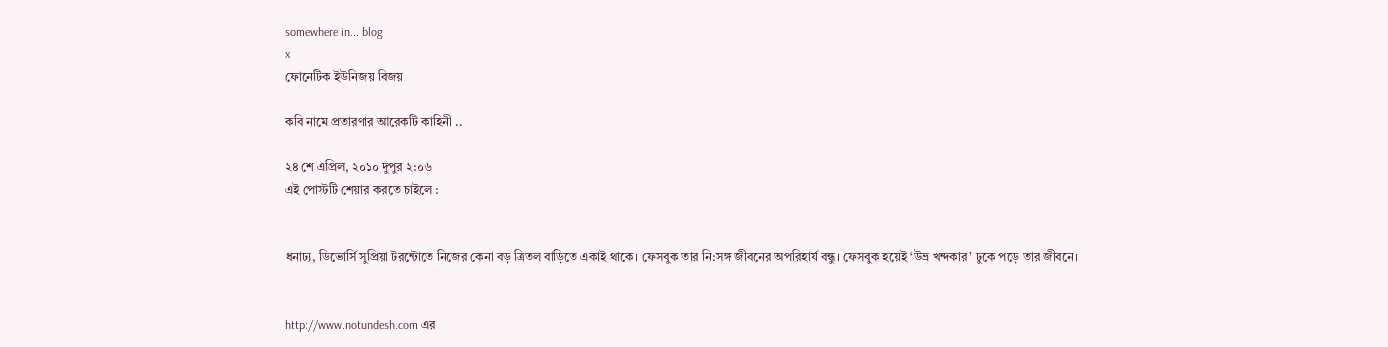somewhere in... blog
x
ফোনেটিক ইউনিজয় বিজয়

কবি নামে প্রতারণার আরেকটি কাহিনী ..

২৪ শে এপ্রিল, ২০১০ দুপুর ২:০৬
এই পোস্টটি শেয়ার করতে চাইলে :


ধনাঢ্য, ডিভোর্সি সুপ্রিয়া টরন্টোতে নিজের কেনা বড় ত্রিতল বাড়িতে একাই থাকে। ফেসবুক তার নি:সঙ্গ জীবনের অপরিহার্য বন্ধু। ফেসবুক হয়েই ‘উভ্র খন্দকার’ ঢুকে পড়ে তার জীবনে।


http://www.notundesh.com এর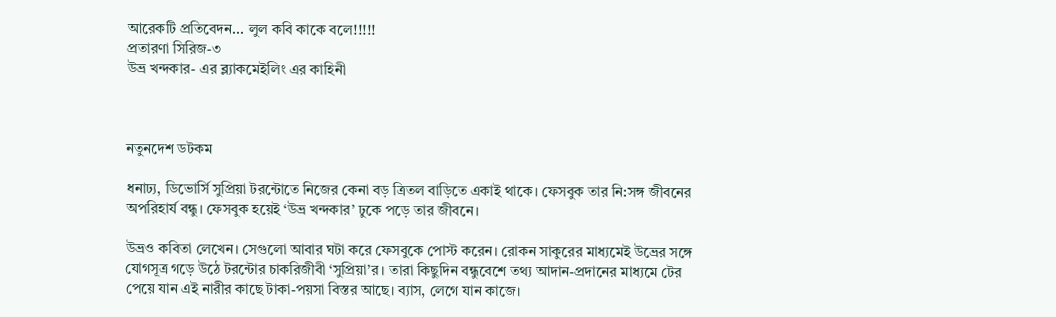আরেকটি প্রতিবেদন... লুল কবি কাকে বলে!!!!!
প্রতারণা সিরিজ-৩
উভ্র খন্দকার- এর ব্ল্যাকমেইলিং এর কাহিনী



নতুনদেশ ডটকম

ধনাঢ্য, ডিভোর্সি সুপ্রিয়া টরন্টোতে নিজের কেনা বড় ত্রিতল বাড়িতে একাই থাকে। ফেসবুক তার নি:সঙ্গ জীবনের অপরিহার্য বন্ধু। ফেসবুক হয়েই ‘উভ্র খন্দকার’ ঢুকে পড়ে তার জীবনে।

উভ্রও কবিতা লেখেন। সেগুলো আবার ঘটা করে ফেসবুকে পোস্ট করেন। রোকন সাকুরের মাধ্যমেই উভ্রের সঙ্গে যোগসূত্র গড়ে উঠে টরন্টোর চাকরিজীবী ‘সুপ্রিয়া’র। তারা কিছুদিন বন্ধুবেশে তথ্য আদান-প্রদানের মাধ্যমে টের পেয়ে যান এই নারীর কাছে টাকা-পয়সা বিস্তর আছে। ব্যাস, লেগে যান কাজে।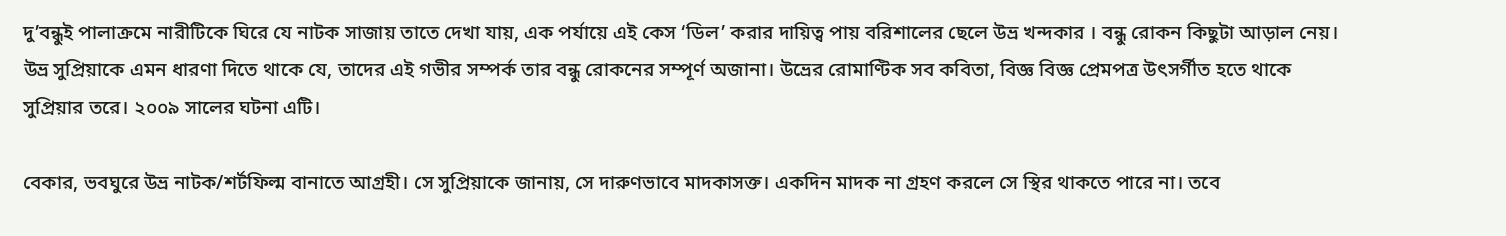দু’বন্ধুই পালাক্রমে নারীটিকে ঘিরে যে নাটক সাজায় তাতে দেখা যায়, এক পর্যায়ে এই কেস ‘ডিল’ করার দায়িত্ব পায় বরিশালের ছেলে উভ্র খন্দকার । বন্ধু রোকন কিছুটা আড়াল নেয়। উভ্র সুপ্রিয়াকে এমন ধারণা দিতে থাকে যে, তাদের এই গভীর সম্পর্ক তার বন্ধু রোকনের সম্পূর্ণ অজানা। উভ্রের রোমাণ্টিক সব কবিতা, বিজ্ঞ বিজ্ঞ প্রেমপত্র উৎসর্গীত হতে থাকে সুপ্রিয়ার তরে। ২০০৯ সালের ঘটনা এটি।

বেকার, ভবঘুরে উভ্র নাটক/শর্টফিল্ম বানাতে আগ্রহী। সে সুপ্রিয়াকে জানায়, সে দারুণভাবে মাদকাসক্ত। একদিন মাদক না গ্রহণ করলে সে স্থির থাকতে পারে না। তবে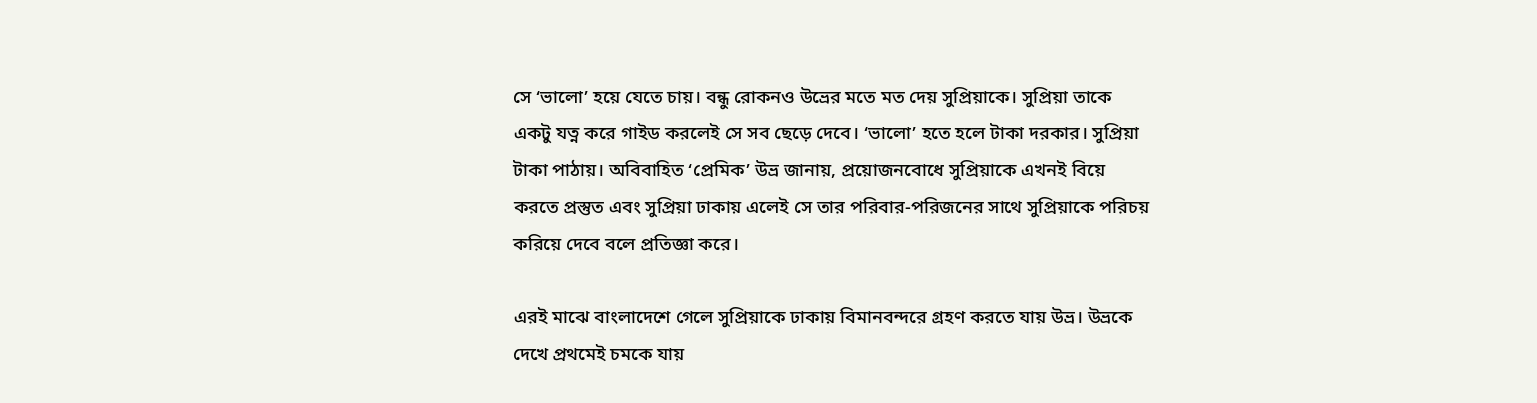সে ‘ভালো’ হয়ে যেতে চায়। বন্ধু রোকনও উভ্রের মতে মত দেয় সুপ্রিয়াকে। সুপ্রিয়া তাকে একটু যত্ন করে গাইড করলেই সে সব ছেড়ে দেবে। ‘ভালো’ হতে হলে টাকা দরকার। সুপ্রিয়া টাকা পাঠায়। অবিবাহিত ‘প্রেমিক’ উভ্র জানায়, প্রয়োজনবোধে সুপ্রিয়াকে এখনই বিয়ে করতে প্রস্তুত এবং সুপ্রিয়া ঢাকায় এলেই সে তার পরিবার-পরিজনের সাথে সুপ্রিয়াকে পরিচয় করিয়ে দেবে বলে প্রতিজ্ঞা করে।

এরই মাঝে বাংলাদেশে গেলে সুপ্রিয়াকে ঢাকায় বিমানবন্দরে গ্রহণ করতে যায় উভ্র। উভ্রকে দেখে প্রথমেই চমকে যায়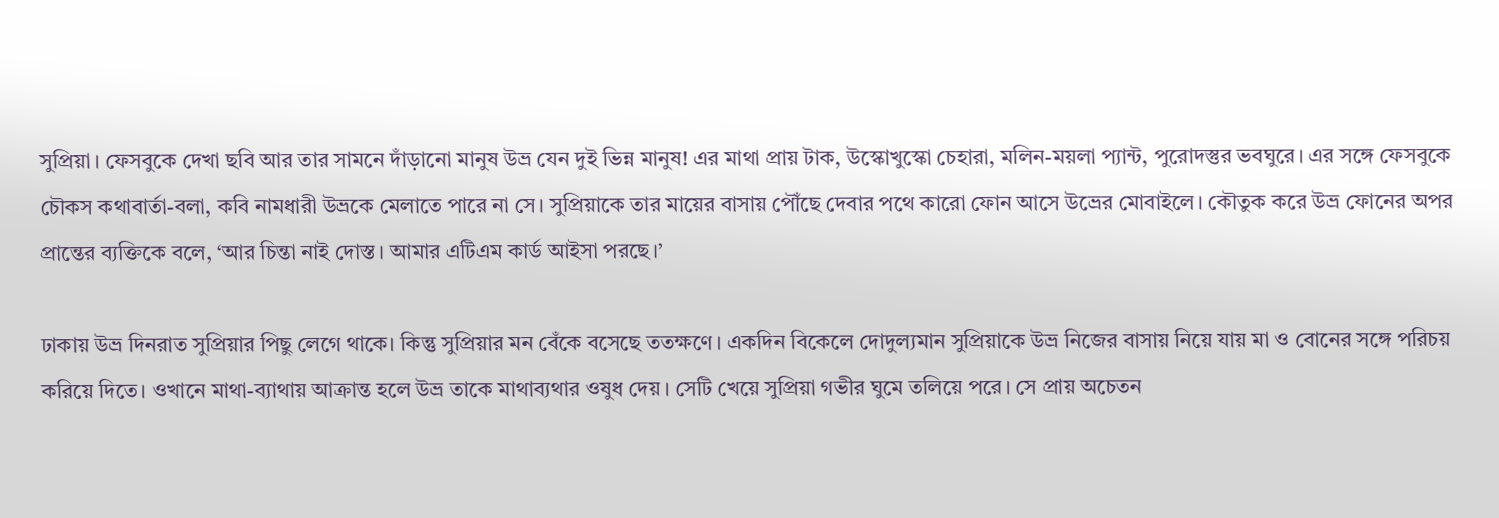সুপ্রিয়া। ফেসবুকে দেখা ছবি আর তার সামনে দাঁড়ানো মানুষ উভ্র যেন দুই ভিন্ন মানুষ! এর মাথা প্রায় টাক, উস্কোখুস্কো চেহারা, মলিন-ময়লা প্যান্ট, পুরোদস্তুর ভবঘুরে। এর সঙ্গে ফেসবুকে চৌকস কথাবার্তা-বলা, কবি নামধারী উভ্রকে মেলাতে পারে না সে। সুপ্রিয়াকে তার মায়ের বাসায় পৌঁছে দেবার পথে কারো ফোন আসে উভ্রের মোবাইলে। কৌতুক করে উভ্র ফোনের অপর প্রান্তের ব্যক্তিকে বলে, ‘আর চিন্তা নাই দোস্ত। আমার এটিএম কার্ড আইসা পরছে।’

ঢাকায় উভ্র দিনরাত সুপ্রিয়ার পিছু লেগে থাকে। কিন্তু সুপ্রিয়ার মন বেঁকে বসেছে ততক্ষণে। একদিন বিকেলে দোদুল্যমান সুপ্রিয়াকে উভ্র নিজের বাসায় নিয়ে যায় মা ও বোনের সঙ্গে পরিচয় করিয়ে দিতে। ওখানে মাথা-ব্যাথায় আক্রান্ত হলে উভ্র তাকে মাথাব্যথার ওষুধ দেয়। সেটি খেয়ে সুপ্রিয়া গভীর ঘুমে তলিয়ে পরে। সে প্রায় অচেতন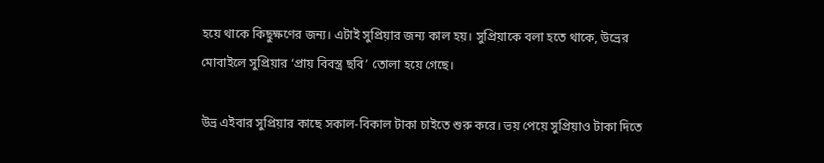হয়ে থাকে কিছুক্ষণের জন্য। এটাই সুপ্রিয়ার জন্য কাল হয়। সুপ্রিয়াকে বলা হতে থাকে, উভ্রের মোবাইলে সুপ্রিয়ার ‘প্রায় বিবস্ত্র ছবি’ তোলা হয়ে গেছে।

উভ্র এইবার সুপ্রিয়ার কাছে সকাল-বিকাল টাকা চাইতে শুরু করে। ভয় পেয়ে সুপ্রিয়াও টাকা দিতে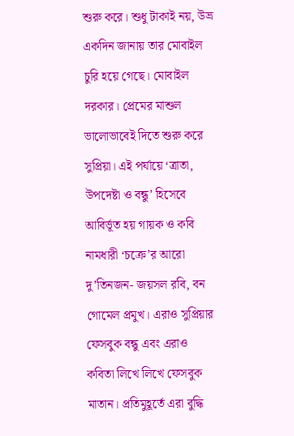শুরু করে। শুধু টাকাই নয়, উভ্র একদিন জানায় তার মোবাইল চুরি হয়ে গেছে। মোবাইল দরকার। প্রেমের মাশুল ভালোভাবেই দিতে শুরু করে সুপ্রিয়া। এই পর্যায়ে ‘ত্রাতা, উপদেষ্টা ও বন্ধু’ হিসেবে আবির্ভূত হয় গায়ক ও কবি নামধারী ‘চক্রে’র আরো দু’তিনজন- জয়সল রবি, বন গোমেল প্রমুখ। এরাও সুপ্রিয়ার ফেসবুক বন্ধু এবং এরাও কবিতা লিখে লিখে ফেসবুক মাতান। প্রতিমুহূর্তে এরা বুদ্ধি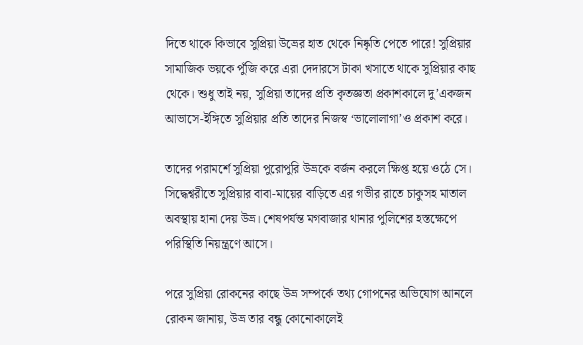দিতে থাকে কিভাবে সুপ্রিয়া উভ্রের হাত থেকে নিষ্কৃতি পেতে পারে! সুপ্রিয়ার সামাজিক ভয়কে পুঁজি করে এরা দেদারসে টাকা খসাতে থাকে সুপ্রিয়ার কাছ থেকে। শুধু তাই নয়, সুপ্রিয়া তাদের প্রতি কৃতজ্ঞতা প্রকাশকালে দু’একজন আভাসে-ইঙ্গিতে সুপ্রিয়ার প্রতি তাদের নিজস্ব ‘ভালোলাগা’ও প্রকাশ করে।

তাদের পরামর্শে সুপ্রিয়া পুরোপুরি উভ্রকে বর্জন করলে ক্ষিপ্ত হয়ে ওঠে সে। সিদ্ধেশ্বরীতে সুপ্রিয়ার বাবা-মায়ের বাড়িতে এর গভীর রাতে চাকুসহ মাতাল অবস্থায় হানা দেয় উভ্র। শেষপর্যন্ত মগবাজার থানার পুলিশের হস্তক্ষেপে পরিস্থিতি নিয়ন্ত্রণে আসে।

পরে সুপ্রিয়া রোকনের কাছে উভ্র সম্পর্কে তথ্য গোপনের অভিযোগ আনলে রোকন জানায়, উভ্র তার বন্ধু কোনোকালেই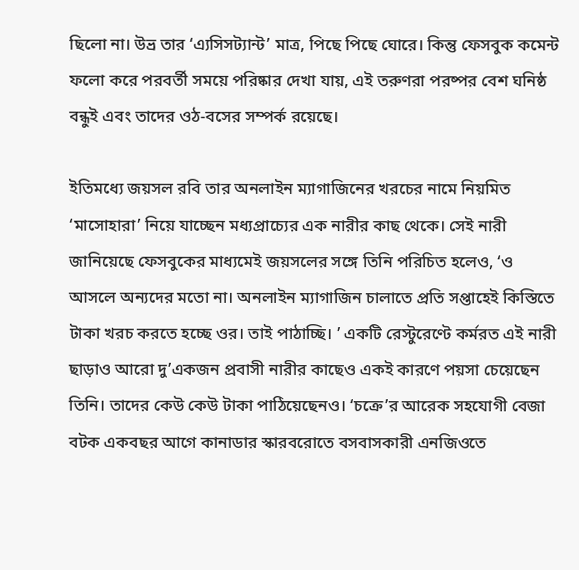ছিলো না। উভ্র তার ‘এ্যসিসট্যান্ট’ মাত্র, পিছে পিছে ঘোরে। কিন্তু ফেসবুক কমেন্ট ফলো করে পরবর্তী সময়ে পরিষ্কার দেখা যায়, এই তরুণরা পরষ্পর বেশ ঘনিষ্ঠ বন্ধুই এবং তাদের ওঠ-বসের সম্পর্ক রয়েছে।

ইতিমধ্যে জয়সল রবি তার অনলাইন ম্যাগাজিনের খরচের নামে নিয়মিত ‘মাসোহারা’ নিয়ে যাচ্ছেন মধ্যপ্রাচ্যের এক নারীর কাছ থেকে। সেই নারী জানিয়েছে ফেসবুকের মাধ্যমেই জয়সলের সঙ্গে তিনি পরিচিত হলেও, ‘ও আসলে অন্যদের মতো না। অনলাইন ম্যাগাজিন চালাতে প্রতি সপ্তাহেই কিস্তিতে টাকা খরচ করতে হচ্ছে ওর। তাই পাঠাচ্ছি। ’ একটি রেস্টুরেণ্টে কর্মরত এই নারী ছাড়াও আরো দু’একজন প্রবাসী নারীর কাছেও একই কারণে পয়সা চেয়েছেন তিনি। তাদের কেউ কেউ টাকা পাঠিয়েছেনও। ‘চক্রে’র আরেক সহযোগী বেজা বটক একবছর আগে কানাডার স্কারবরোতে বসবাসকারী এনজিওতে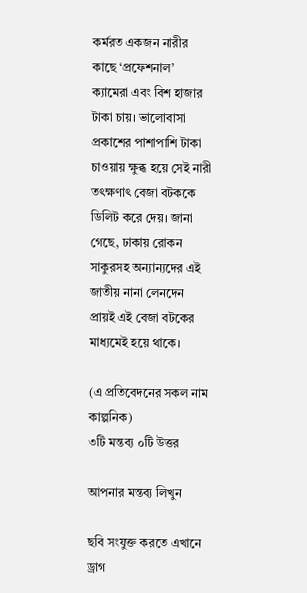কর্মরত একজন নারীর কাছে ‘প্রফেশনাল’ ক্যামেরা এবং বিশ হাজার টাকা চায়। ভালোবাসা প্রকাশের পাশাপাশি টাকা চাওয়ায় ক্ষুব্ধ হয়ে সেই নারী তৎক্ষণাৎ বেজা বটককে ডিলিট করে দেয়। জানা গেছে, ঢাকায় রোকন সাকুরসহ অন্যান্যদের এই জাতীয় নানা লেনদেন প্রায়ই এই বেজা বটকের মাধ্যমেই হয়ে থাকে।

(এ প্রতিবেদনের সকল নাম কাল্পনিক)
৩টি মন্তব্য ০টি উত্তর

আপনার মন্তব্য লিখুন

ছবি সংযুক্ত করতে এখানে ড্রাগ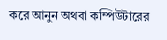করে আনুন অথবা কম্পিউটারের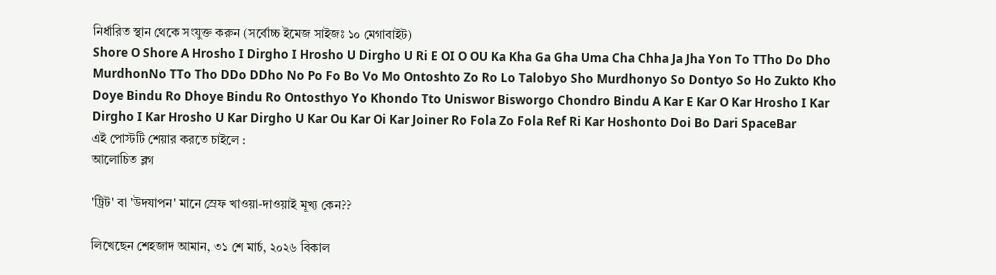নির্ধারিত স্থান থেকে সংযুক্ত করুন (সর্বোচ্চ ইমেজ সাইজঃ ১০ মেগাবাইট)
Shore O Shore A Hrosho I Dirgho I Hrosho U Dirgho U Ri E OI O OU Ka Kha Ga Gha Uma Cha Chha Ja Jha Yon To TTho Do Dho MurdhonNo TTo Tho DDo DDho No Po Fo Bo Vo Mo Ontoshto Zo Ro Lo Talobyo Sho Murdhonyo So Dontyo So Ho Zukto Kho Doye Bindu Ro Dhoye Bindu Ro Ontosthyo Yo Khondo Tto Uniswor Bisworgo Chondro Bindu A Kar E Kar O Kar Hrosho I Kar Dirgho I Kar Hrosho U Kar Dirgho U Kar Ou Kar Oi Kar Joiner Ro Fola Zo Fola Ref Ri Kar Hoshonto Doi Bo Dari SpaceBar
এই পোস্টটি শেয়ার করতে চাইলে :
আলোচিত ব্লগ

'ট্রিট' বা 'উদযাপন' মানে স্রেফ খাওয়া-দাওয়াই মূখ্য কেন??

লিখেছেন শেহজাদ আমান, ৩১ শে মার্চ, ২০২৬ বিকাল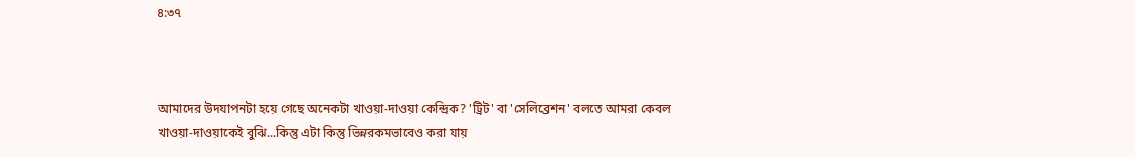৪:৩৭



আমাদের উদযাপনটা হয়ে গেছে অনেকটা খাওয়া-দাওয়া কেন্দ্রিক? 'ট্রিট' বা 'সেলিব্রেশন' বলতে আমরা কেবল খাওয়া-দাওয়াকেই বুঝি...কিন্তু এটা কিন্তু ভিন্নরকমভাবেও করা যায়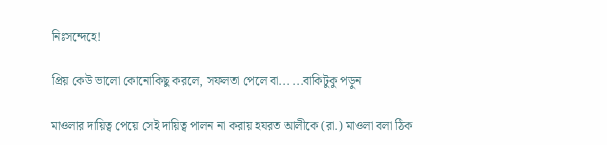নিঃসন্দেহে!

প্রিয় কেউ ভালো কোনোকিছু করলে, সফলতা পেলে বা... ...বাকিটুকু পড়ুন

মাওলার দায়িত্ব পেয়ে সেই দায়িত্ব পালন না করায় হযরত আলীকে (রা.) মাওলা বলা ঠিক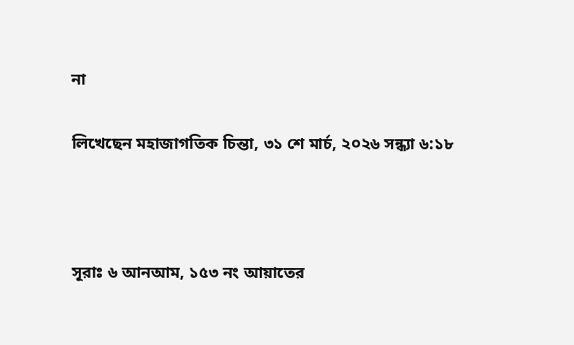না

লিখেছেন মহাজাগতিক চিন্তা, ৩১ শে মার্চ, ২০২৬ সন্ধ্যা ৬:১৮



সূরাঃ ৬ আনআম, ১৫৩ নং আয়াতের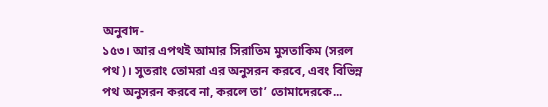অনুবাদ-
১৫৩। আর এপথই আমার সিরাতিম মুসতাকিম (সরল পথ)। সুতরাং তোমরা এর অনুসরন করবে, এবং বিভিন্ন পথ অনুসরন করবে না, করলে তা’ তোমাদেরকে...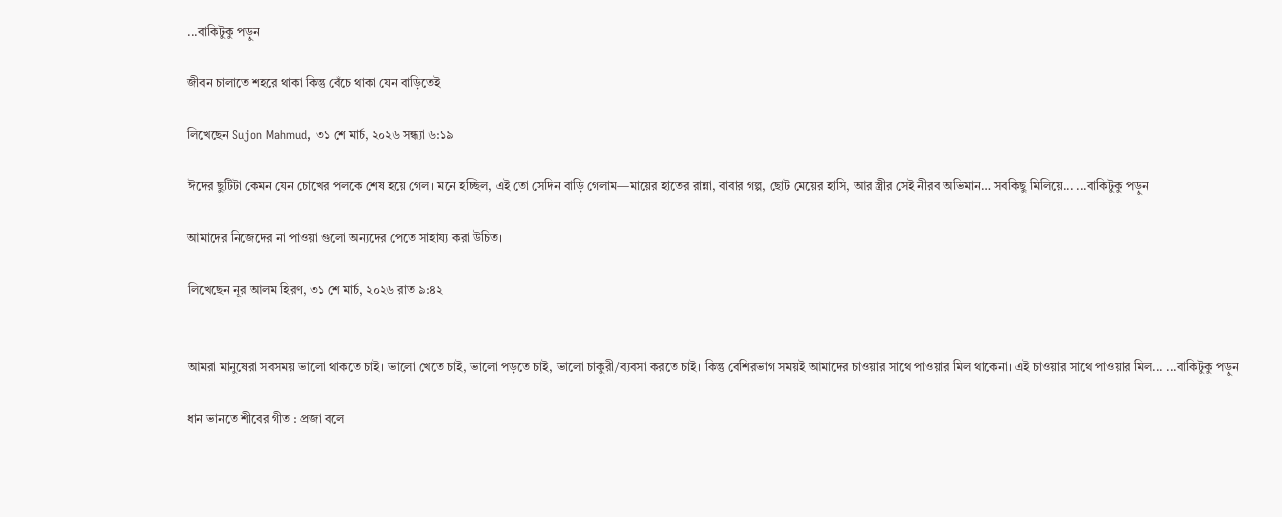...বাকিটুকু পড়ুন

জীবন চালাতে শহরে থাকা কিন্তু বেঁচে থাকা যেন বাড়িতেই

লিখেছেন Sujon Mahmud, ৩১ শে মার্চ, ২০২৬ সন্ধ্যা ৬:১৯

ঈদের ছুটিটা কেমন যেন চোখের পলকে শেষ হয়ে গেল। মনে হচ্ছিল, এই তো সেদিন বাড়ি গেলাম—মায়ের হাতের রান্না, বাবার গল্প, ছোট মেয়ের হাসি, আর স্ত্রীর সেই নীরব অভিমান… সবকিছু মিলিয়ে... ...বাকিটুকু পড়ুন

আমাদের নিজেদের না পাওয়া গুলো অন্যদের পেতে সাহায্য করা উচিত।

লিখেছেন নূর আলম হিরণ, ৩১ শে মার্চ, ২০২৬ রাত ৯:৪২


আমরা মানুষেরা সবসময় ভালো থাকতে চাই। ভালো খেতে চাই, ভালো পড়তে চাই, ভালো চাকুরী/ব্যবসা করতে চাই। কিন্তু বেশিরভাগ সময়ই আমাদের চাওয়ার সাথে পাওয়ার মিল থাকেনা। এই চাওয়ার সাথে পাওয়ার মিল... ...বাকিটুকু পড়ুন

ধান ভানতে শীবের গীত : প্রজা বলে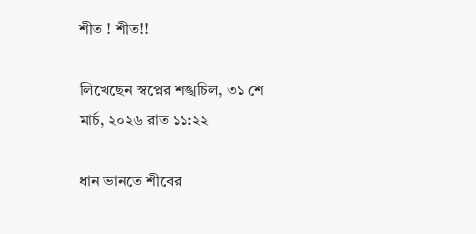শীত ! শীত!!

লিখেছেন স্বপ্নের শঙ্খচিল, ৩১ শে মার্চ, ২০২৬ রাত ১১:২২

ধান ভানতে শীবের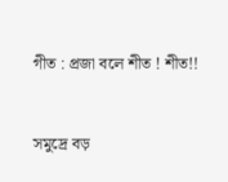গীত : প্রজা বলে শীত ! শীত!!


সমুদ্রে বড়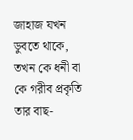জাহাজ যখন ডুবতে থাকে, তখন কে ধনী বা কে গরীব প্রকৃতি তার বাছ-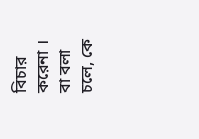বিচার করেনা ।
বা বলা চলে, কে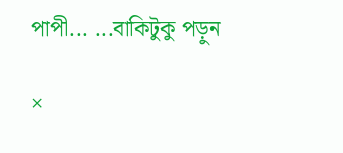পাপী... ...বাকিটুকু পড়ুন

×